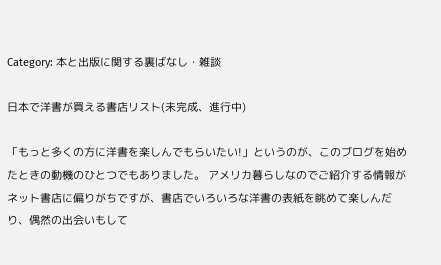Category: 本と出版に関する裏ばなし・雑談

日本で洋書が買える書店リスト(未完成、進行中)

「もっと多くの方に洋書を楽しんでもらいたい!」というのが、このブログを始めたときの動機のひとつでもありました。 アメリカ暮らしなのでご紹介する情報がネット書店に偏りがちですが、書店でいろいろな洋書の表紙を眺めて楽しんだり、偶然の出会いもして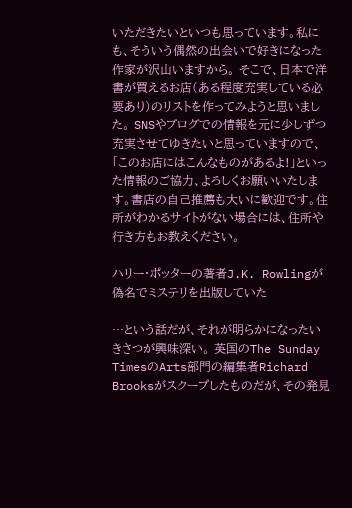いただきたいといつも思っています。私にも、そういう偶然の出会いで好きになった作家が沢山いますから。 そこで、日本で洋書が買えるお店(ある程度充実している必要あり)のリストを作ってみようと思いました。 SNSやブログでの情報を元に少しずつ充実させてゆきたいと思っていますので、「このお店にはこんなものがあるよ!」といった情報のご協力、よろしくお願いいたします。書店の自己推薦も大いに歓迎です。住所がわかるサイトがない場合には、住所や行き方もお教えください。

ハリー・ポッターの著者J.K. Rowlingが偽名でミステリを出版していた

…という話だが、それが明らかになったいきさつが興味深い。 英国のThe Sunday TimesのArts部門の編集者Richard Brooksがスクープしたものだが、その発見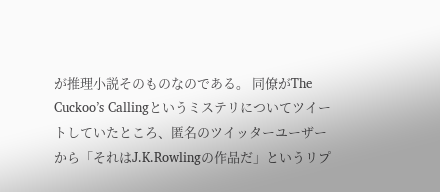が推理小説そのものなのである。 同僚がThe Cuckoo’s Callingというミステリについてツイートしていたところ、匿名のツイッターユーザーから「それはJ.K.Rowlingの作品だ」というリプ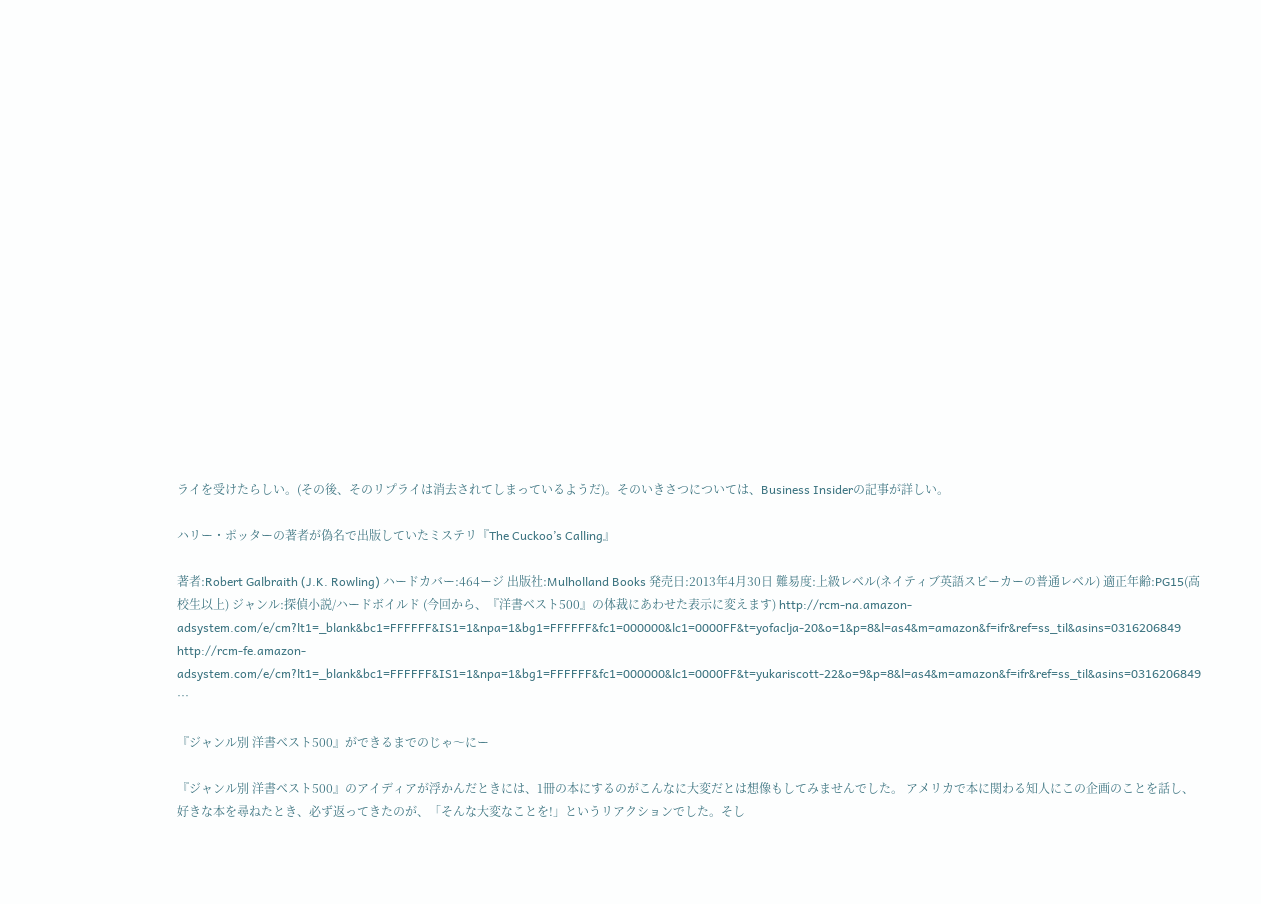ライを受けたらしい。(その後、そのリプライは消去されてしまっているようだ)。そのいきさつについては、Business Insiderの記事が詳しい。

ハリー・ポッターの著者が偽名で出版していたミステリ『The Cuckoo’s Calling』

著者:Robert Galbraith (J.K. Rowling) ハードカバー:464ージ 出版社:Mulholland Books 発売日:2013年4月30日 難易度:上級レベル(ネイティブ英語スピーカーの普通レベル) 適正年齢:PG15(高校生以上) ジャンル:探偵小説/ハードボイルド (今回から、『洋書ベスト500』の体裁にあわせた表示に変えます) http://rcm-na.amazon-adsystem.com/e/cm?lt1=_blank&bc1=FFFFFF&IS1=1&npa=1&bg1=FFFFFF&fc1=000000&lc1=0000FF&t=yofaclja-20&o=1&p=8&l=as4&m=amazon&f=ifr&ref=ss_til&asins=0316206849 http://rcm-fe.amazon-adsystem.com/e/cm?lt1=_blank&bc1=FFFFFF&IS1=1&npa=1&bg1=FFFFFF&fc1=000000&lc1=0000FF&t=yukariscott-22&o=9&p=8&l=as4&m=amazon&f=ifr&ref=ss_til&asins=0316206849  …

『ジャンル別 洋書ベスト500』ができるまでのじゃ〜にー

『ジャンル別 洋書ベスト500』のアイディアが浮かんだときには、1冊の本にするのがこんなに大変だとは想像もしてみませんでした。 アメリカで本に関わる知人にこの企画のことを話し、好きな本を尋ねたとき、必ず返ってきたのが、「そんな大変なことを!」というリアクションでした。そし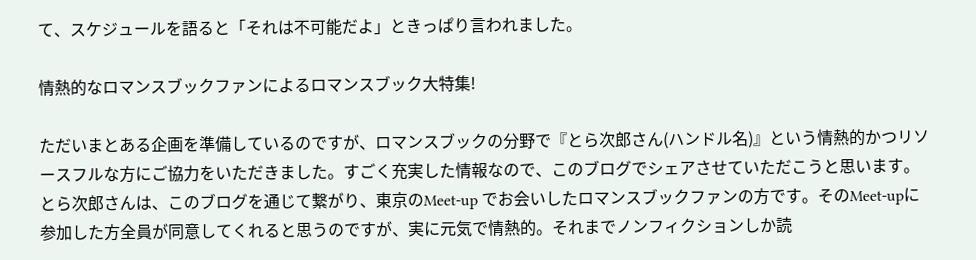て、スケジュールを語ると「それは不可能だよ」ときっぱり言われました。

情熱的なロマンスブックファンによるロマンスブック大特集!

ただいまとある企画を準備しているのですが、ロマンスブックの分野で『とら次郎さん(ハンドル名)』という情熱的かつリソースフルな方にご協力をいただきました。すごく充実した情報なので、このブログでシェアさせていただこうと思います。とら次郎さんは、このブログを通じて繋がり、東京のMeet-up でお会いしたロマンスブックファンの方です。そのMeet-upに参加した方全員が同意してくれると思うのですが、実に元気で情熱的。それまでノンフィクションしか読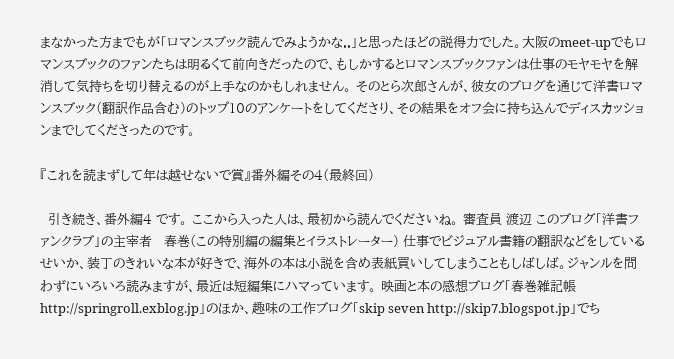まなかった方までもが「ロマンスブック読んでみようかな..」と思ったほどの説得力でした。大阪のmeet-upでもロマンスブックのファンたちは明るくて前向きだったので、もしかするとロマンスブックファンは仕事のモヤモヤを解消して気持ちを切り替えるのが上手なのかもしれません。 そのとら次郎さんが、彼女のブログを通じて洋書ロマンスブック(翻訳作品含む)のトップ10のアンケートをしてくださり、その結果をオフ会に持ち込んでディスカッションまでしてくださったのです。

『これを読まずして年は越せないで賞』番外編その4(最終回)

  引き続き、番外編4 です。 ここから入った人は、最初から読んでくださいね。 審査員 渡辺 このブログ「洋書ファンクラブ」の主宰者   春巻(この特別編の編集とイラストレーター) 仕事でビジュアル書籍の翻訳などをしているせいか、装丁のきれいな本が好きで、海外の本は小説を含め表紙買いしてしまうこともしばしば。ジャンルを問わずにいろいろ読みますが、最近は短編集にハマっています。 映画と本の感想ブログ「春巻雑記帳 http://springroll.exblog.jp」のほか、趣味の工作ブログ「skip seven http://skip7.blogspot.jp」でち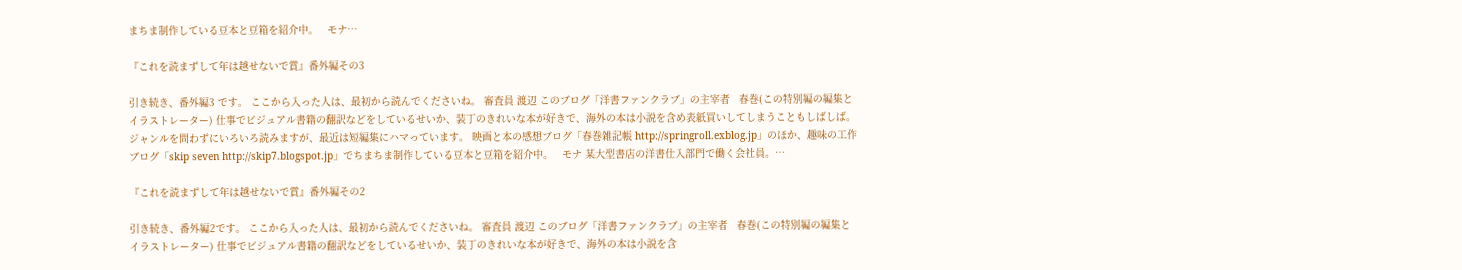まちま制作している豆本と豆箱を紹介中。   モナ…

『これを読まずして年は越せないで賞』番外編その3

引き続き、番外編3 です。 ここから入った人は、最初から読んでくださいね。 審査員 渡辺 このブログ「洋書ファンクラブ」の主宰者   春巻(この特別編の編集とイラストレーター) 仕事でビジュアル書籍の翻訳などをしているせいか、装丁のきれいな本が好きで、海外の本は小説を含め表紙買いしてしまうこともしばしば。ジャンルを問わずにいろいろ読みますが、最近は短編集にハマっています。 映画と本の感想ブログ「春巻雑記帳 http://springroll.exblog.jp」のほか、趣味の工作ブログ「skip seven http://skip7.blogspot.jp」でちまちま制作している豆本と豆箱を紹介中。   モナ 某大型書店の洋書仕入部門で働く会社員。…

『これを読まずして年は越せないで賞』番外編その2

引き続き、番外編2です。 ここから入った人は、最初から読んでくださいね。 審査員 渡辺 このブログ「洋書ファンクラブ」の主宰者   春巻(この特別編の編集とイラストレーター) 仕事でビジュアル書籍の翻訳などをしているせいか、装丁のきれいな本が好きで、海外の本は小説を含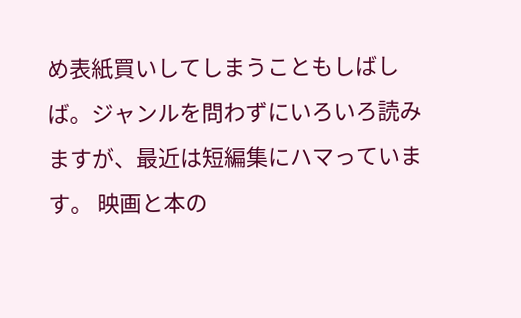め表紙買いしてしまうこともしばしば。ジャンルを問わずにいろいろ読みますが、最近は短編集にハマっています。 映画と本の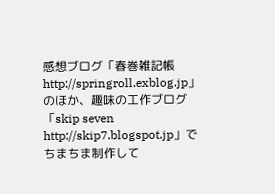感想ブログ「春巻雑記帳 http://springroll.exblog.jp」のほか、趣味の工作ブログ「skip seven http://skip7.blogspot.jp」でちまちま制作して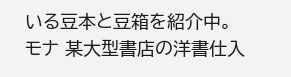いる豆本と豆箱を紹介中。   モナ 某大型書店の洋書仕入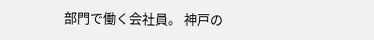部門で働く会社員。 神戸の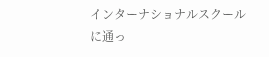インターナショナルスクールに通っ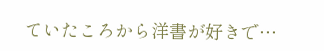ていたころから洋書が好きで…